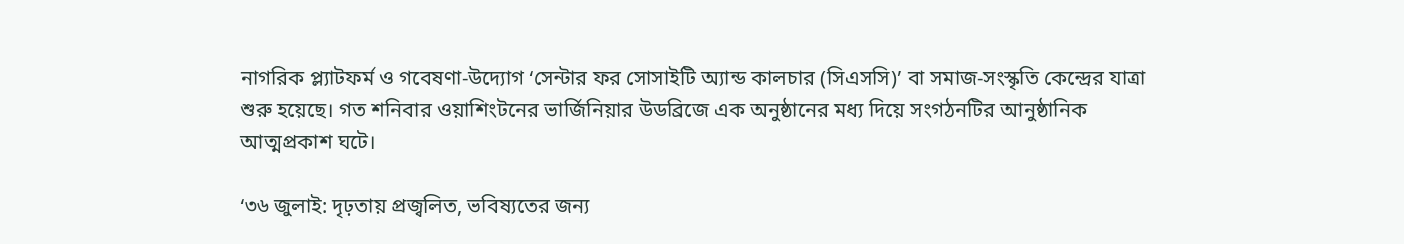নাগরিক প্ল্যাটফর্ম ও গবেষণা-উদ্যোগ ‘সেন্টার ফর সোসাইটি অ্যান্ড কালচার (সিএসসি)’ বা সমাজ-সংস্কৃতি কেন্দ্রের যাত্রা শুরু হয়েছে। গত শনিবার ওয়াশিংটনের ভার্জিনিয়ার উডব্রিজে এক অনুষ্ঠানের মধ্য দিয়ে সংগঠনটির আনুষ্ঠানিক আত্মপ্রকাশ ঘটে।

‘৩৬ জুলাই: দৃঢ়তায় প্রজ্বলিত, ভবিষ্যতের জন্য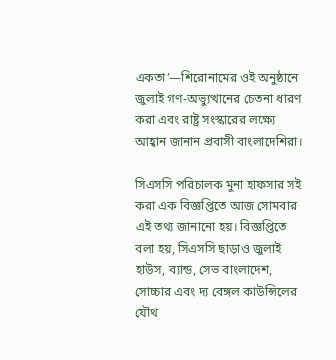একতা’—শিরোনামের ওই অনুষ্ঠানে জুলাই গণ-অভ্যুত্থানের চেতনা ধারণ করা এবং রাষ্ট্র সংস্কারের লক্ষ্যে আহ্বান জানান প্রবাসী বাংলাদেশিরা।

সিএসসি পরিচালক মুনা হাফসার সই করা এক বিজ্ঞপ্তিতে আজ সোমবার এই তথ্য জানানো হয়। বিজ্ঞপ্তিতে বলা হয়, সিএসসি ছাড়াও জুলাই হাউস, ব্যান্ড, সেভ বাংলাদেশ, সোচ্চার এবং দ্য বেঙ্গল কাউন্সিলের যৌথ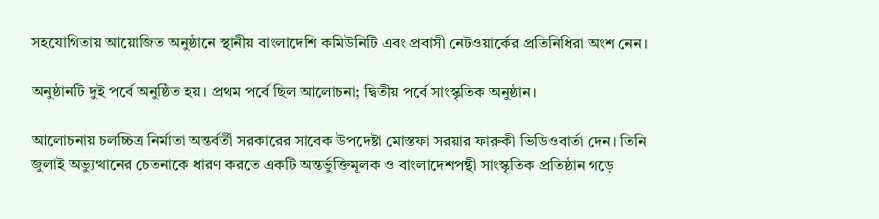সহযোগিতায় আয়োজিত অনুষ্ঠানে স্থানীয় বাংলাদেশি কমিউনিটি এবং প্রবাসী নেটওয়ার্কের প্রতিনিধিরা অংশ নেন।

অনুষ্ঠানটি দুই পর্বে অনুষ্ঠিত হয়। প্রথম পর্বে ছিল আলোচনা; দ্বিতীয় পর্বে সাংস্কৃতিক অনুষ্ঠান।

আলোচনায় চলচ্চিত্র নির্মাতা অন্তর্বর্তী সরকারের সাবেক উপদেষ্টা মোস্তফা সরয়ার ফারুকী ভিডিওবার্তা দেন। তিনি জুলাই অভ্যুত্থানের চেতনাকে ধারণ করতে একটি অন্তর্ভুক্তিমূলক ও বাংলাদেশপন্থী সাংস্কৃতিক প্রতিষ্ঠান গড়ে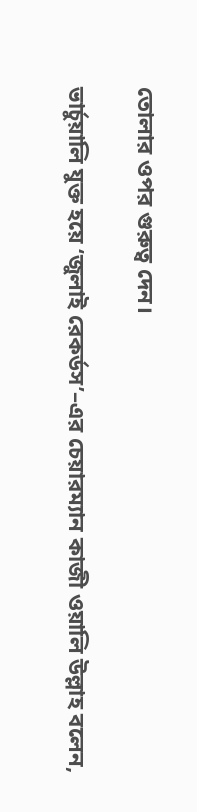তোলার ওপর গুরুত্ব দেন।

ভার্চুয়ালি যুক্ত হয়ে ‘জুলাই রেকর্ডস’–এর চেয়ারম্যান কাজী ওয়ালি উল্লাহ বলেন,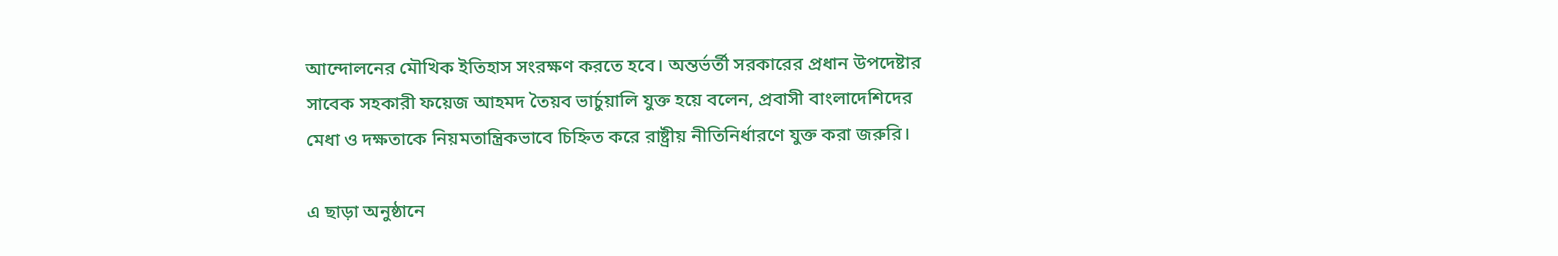আন্দোলনের মৌখিক ইতিহাস সংরক্ষণ করতে হবে। অন্তর্ভর্তী সরকারের প্রধান উপদেষ্টার সাবেক সহকারী ফয়েজ আহমদ তৈয়ব ভার্চুয়ালি যুক্ত হয়ে বলেন, প্রবাসী বাংলাদেশিদের মেধা ও দক্ষতাকে নিয়মতান্ত্রিকভাবে চিহ্নিত করে রাষ্ট্রীয় নীতিনির্ধারণে যুক্ত করা জরুরি।

এ ছাড়া অনুষ্ঠানে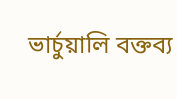ভার্চুয়ালি বক্তব্য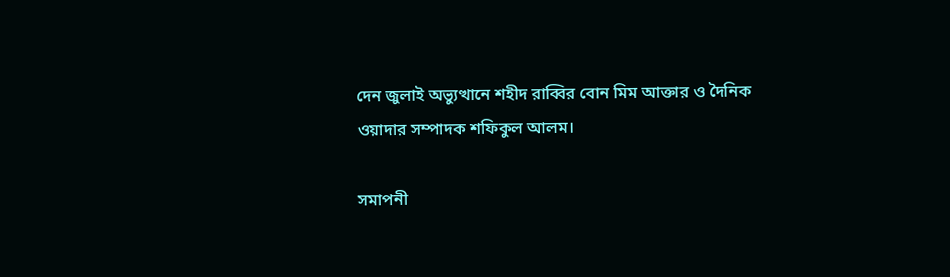দেন জুলাই অভ্যুত্থানে শহীদ রাব্বির বোন মিম আক্তার ও দৈনিক ওয়াদার সম্পাদক শফিকুল আলম।

সমাপনী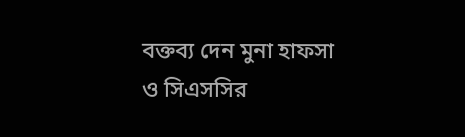বক্তব্য দেন মুনা হাফসা ও সিএসসির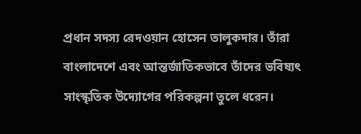প্রধান সদস্য রেদওয়ান হোসেন তালুকদার। তাঁরা বাংলাদেশে এবং আন্তর্জাতিকভাবে তাঁদের ভবিষ্যৎ সাংস্কৃতিক উদ্যোগের পরিকল্পনা তুলে ধরেন।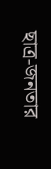ছাত্র-জনতার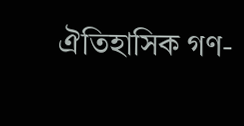ঐতিহাসিক গণ-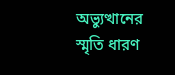অভ্যুত্থানের স্মৃতি ধারণ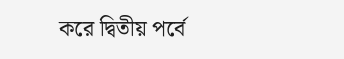করে দ্বিতীয় পর্বে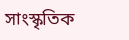সাংস্কৃতিক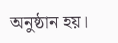অনুষ্ঠান হয়।